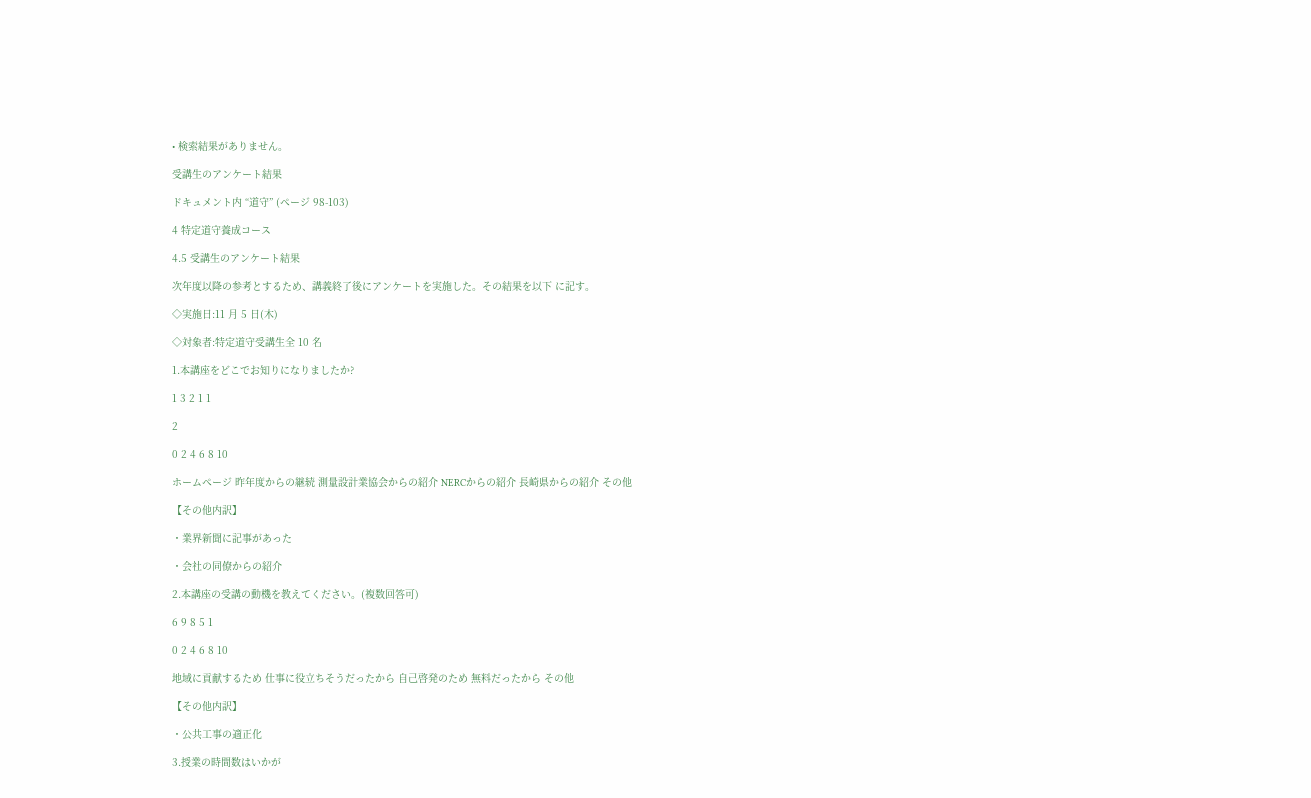• 検索結果がありません。

受講生のアンケート結果

ドキュメント内 “道守” (ページ 98-103)

4 特定道守養成コース

4.5 受講生のアンケート結果

次年度以降の参考とするため、講義終了後にアンケートを実施した。その結果を以下 に記す。

◇実施日:11 月 5 日(木)

◇対象者:特定道守受講生全 10 名

1.本講座をどこでお知りになりましたか?

1 3 2 1 1

2

0 2 4 6 8 10

ホームページ 昨年度からの継続 測量設計業協会からの紹介 NERCからの紹介 長崎県からの紹介 その他

【その他内訳】

・業界新聞に記事があった

・会社の同僚からの紹介

2.本講座の受講の動機を教えてください。(複数回答可)

6 9 8 5 1

0 2 4 6 8 10

地域に貢献するため 仕事に役立ちそうだったから 自己啓発のため 無料だったから その他

【その他内訳】

・公共工事の適正化

3.授業の時間数はいかが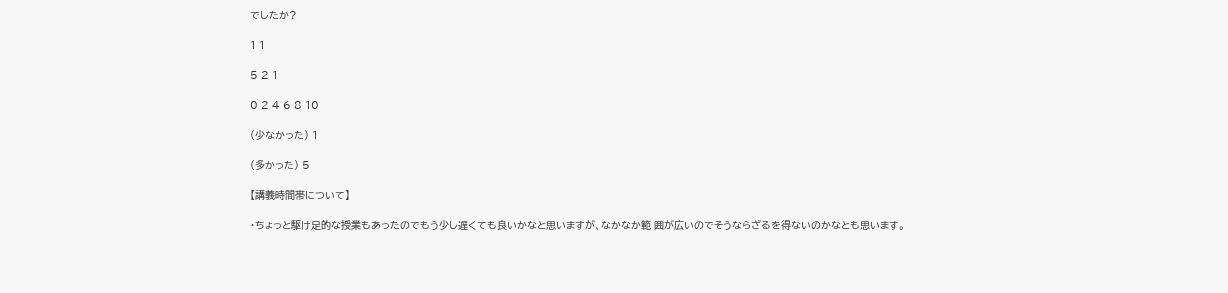でしたか?

1 1

5 2 1

0 2 4 6 8 10

(少なかった) 1

(多かった) 5

【講義時間帯について】

・ちょっと駆け足的な授業もあったのでもう少し遅くても良いかなと思いますが、なかなか範 囲が広いのでそうならざるを得ないのかなとも思います。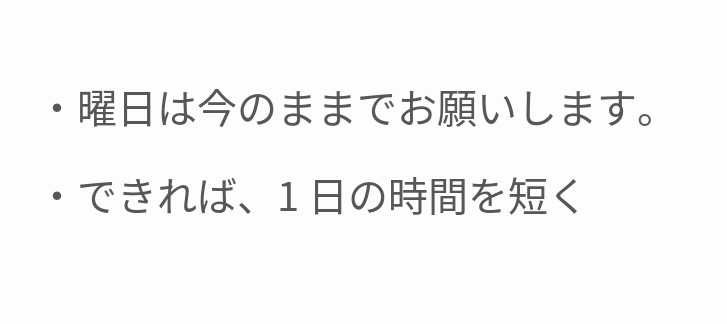・曜日は今のままでお願いします。

・できれば、1 日の時間を短く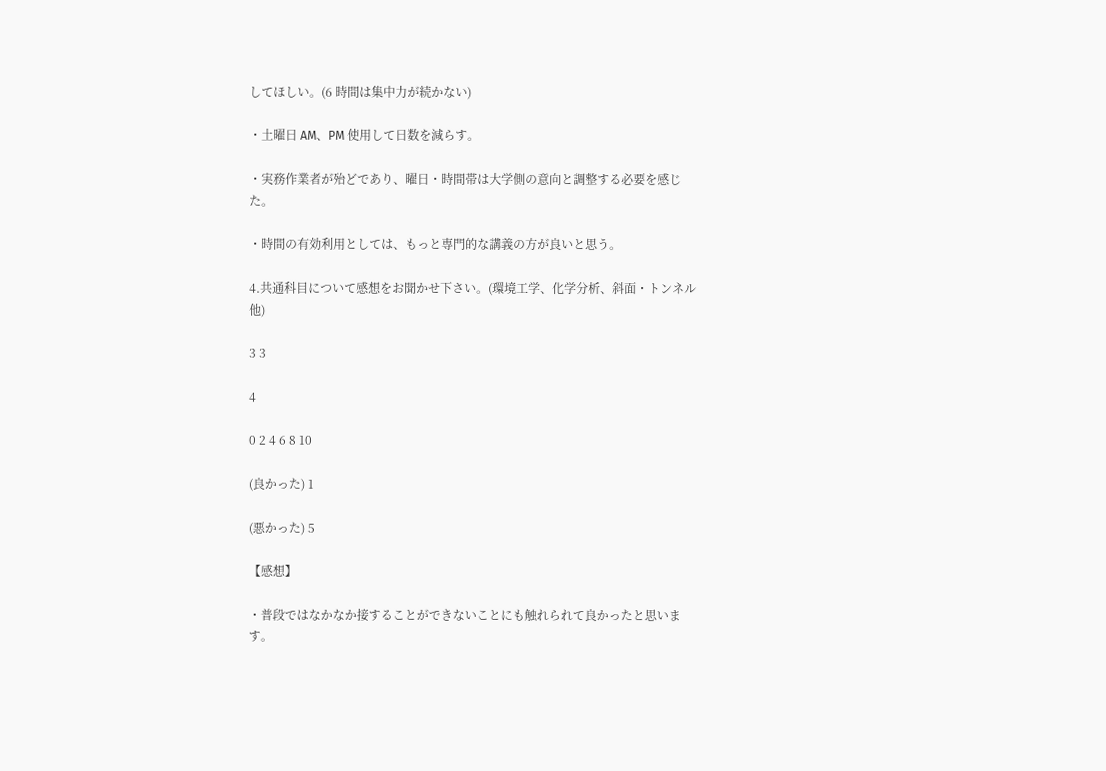してほしい。(6 時間は集中力が続かない)

・土曜日 AM、PM 使用して日数を減らす。

・実務作業者が殆どであり、曜日・時間帯は大学側の意向と調整する必要を感じた。

・時間の有効利用としては、もっと専門的な講義の方が良いと思う。

4.共通科目について感想をお聞かせ下さい。(環境工学、化学分析、斜面・トンネル他)

3 3

4

0 2 4 6 8 10

(良かった) 1

(悪かった) 5

【感想】

・普段ではなかなか接することができないことにも触れられて良かったと思います。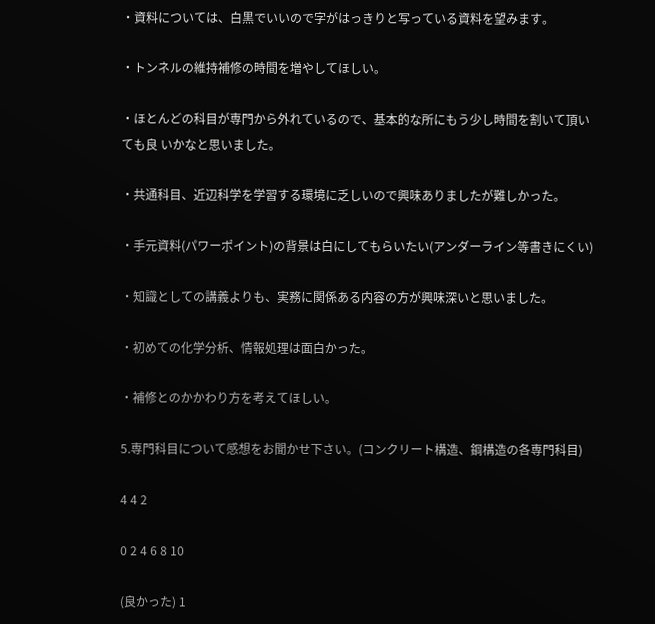・資料については、白黒でいいので字がはっきりと写っている資料を望みます。

・トンネルの維持補修の時間を増やしてほしい。

・ほとんどの科目が専門から外れているので、基本的な所にもう少し時間を割いて頂いても良 いかなと思いました。

・共通科目、近辺科学を学習する環境に乏しいので興味ありましたが難しかった。

・手元資料(パワーポイント)の背景は白にしてもらいたい(アンダーライン等書きにくい)

・知識としての講義よりも、実務に関係ある内容の方が興味深いと思いました。

・初めての化学分析、情報処理は面白かった。

・補修とのかかわり方を考えてほしい。

5.専門科目について感想をお聞かせ下さい。(コンクリート構造、鋼構造の各専門科目)

4 4 2

0 2 4 6 8 10

(良かった) 1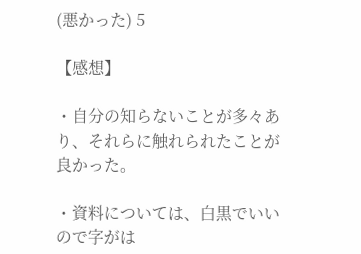(悪かった) 5

【感想】

・自分の知らないことが多々あり、それらに触れられたことが良かった。

・資料については、白黒でいいので字がは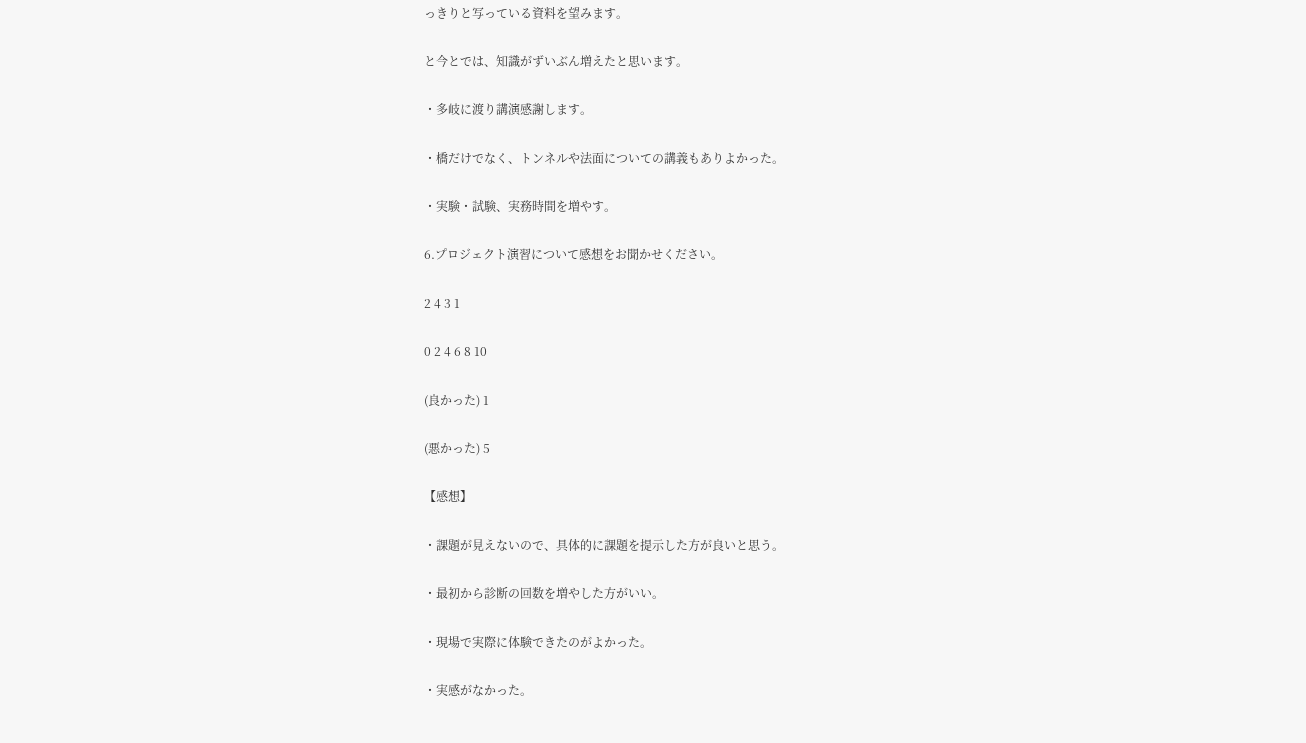っきりと写っている資料を望みます。

と今とでは、知識がずいぶん増えたと思います。

・多岐に渡り講演感謝します。

・橋だけでなく、トンネルや法面についての講義もありよかった。

・実験・試験、実務時間を増やす。

6.プロジェクト演習について感想をお聞かせください。

2 4 3 1

0 2 4 6 8 10

(良かった) 1

(悪かった) 5

【感想】

・課題が見えないので、具体的に課題を提示した方が良いと思う。

・最初から診断の回数を増やした方がいい。

・現場で実際に体験できたのがよかった。

・実感がなかった。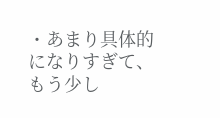・あまり具体的になりすぎて、もう少し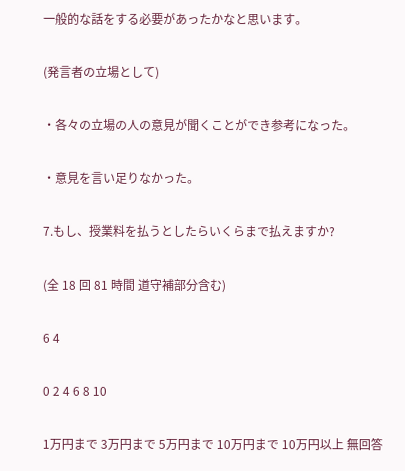一般的な話をする必要があったかなと思います。

(発言者の立場として)

・各々の立場の人の意見が聞くことができ参考になった。

・意見を言い足りなかった。

7.もし、授業料を払うとしたらいくらまで払えますか?

(全 18 回 81 時間 道守補部分含む)

6 4

0 2 4 6 8 10

1万円まで 3万円まで 5万円まで 10万円まで 10万円以上 無回答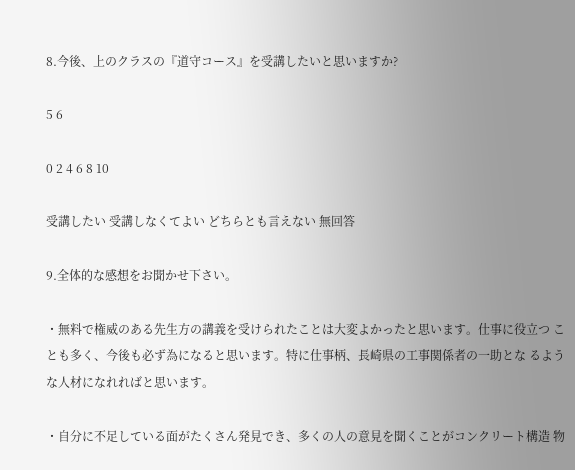8.今後、上のクラスの『道守コース』を受講したいと思いますか?

5 6

0 2 4 6 8 10

受講したい 受講しなくてよい どちらとも言えない 無回答

9.全体的な感想をお聞かせ下さい。

・無料で権威のある先生方の講義を受けられたことは大変よかったと思います。仕事に役立つ ことも多く、今後も必ず為になると思います。特に仕事柄、長崎県の工事関係者の一助とな るような人材になれればと思います。

・自分に不足している面がたくさん発見でき、多くの人の意見を聞くことがコンクリート構造 物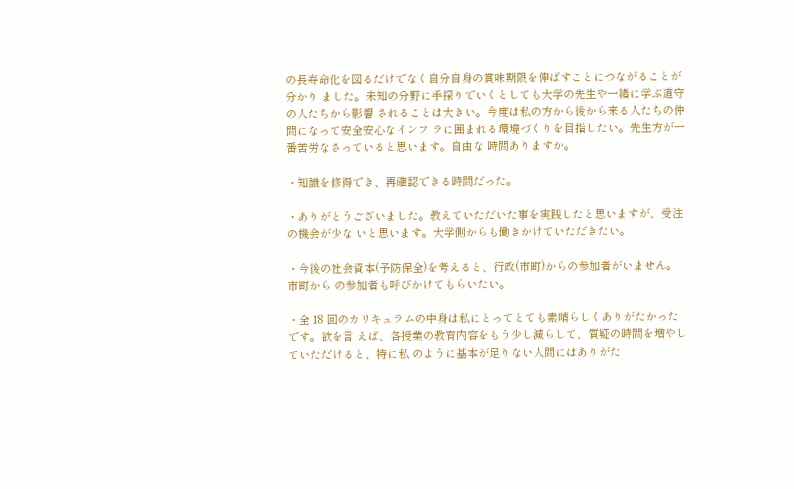の長寿命化を図るだけでなく自分自身の賞味期限を伸ばすことにつながることが分かり ました。未知の分野に手探りでいくとしても大学の先生や一緒に学ぶ道守の人たちから影響 されることは大きい。今度は私の方から後から来る人たちの仲間になって安全安心なインフ ラに囲まれる環境づくりを目指したい。先生方が一番苦労なさっていると思います。自由な 時間ありますか。

・知識を修得でき、再確認できる時間だった。

・ありがとうございました。教えていただいた事を実践したと思いますが、受注の機会が少な いと思います。大学側からも働きかけていただきたい。

・今後の社会資本(予防保全)を考えると、行政(市町)からの参加者がいません。市町から の参加者も呼びかけてもらいたい。

・全 18 回のカリキュラムの中身は私にとってとても素晴らしくありがたかったです。欲を言 えば、各授業の教育内容をもう少し減らして、質疑の時間を増やしていただけると、特に私 のように基本が足りない人間にはありがた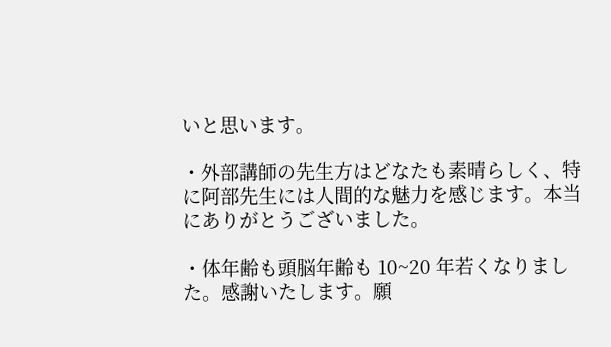いと思います。

・外部講師の先生方はどなたも素晴らしく、特に阿部先生には人間的な魅力を感じます。本当 にありがとうございました。

・体年齢も頭脳年齢も 10~20 年若くなりました。感謝いたします。願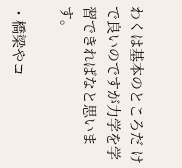わくは基本のところだ けで良いのですが力学を学習できればなと思います。

・橋梁やコ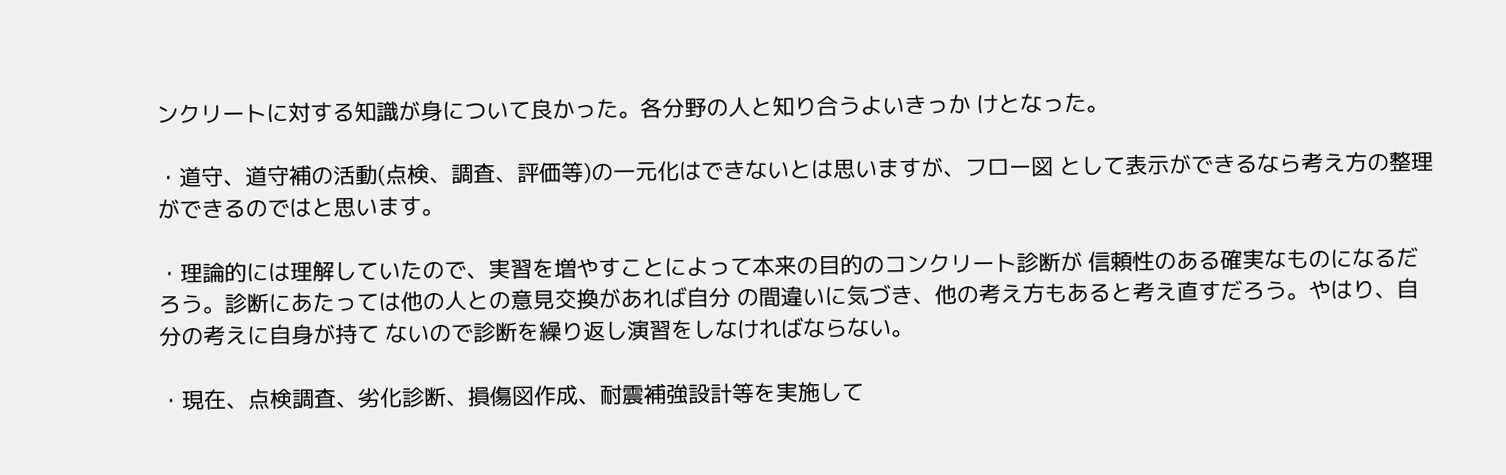ンクリートに対する知識が身について良かった。各分野の人と知り合うよいきっか けとなった。

・道守、道守補の活動(点検、調査、評価等)の一元化はできないとは思いますが、フロー図 として表示ができるなら考え方の整理ができるのではと思います。

・理論的には理解していたので、実習を増やすことによって本来の目的のコンクリート診断が 信頼性のある確実なものになるだろう。診断にあたっては他の人との意見交換があれば自分 の間違いに気づき、他の考え方もあると考え直すだろう。やはり、自分の考えに自身が持て ないので診断を繰り返し演習をしなければならない。

・現在、点検調査、劣化診断、損傷図作成、耐震補強設計等を実施して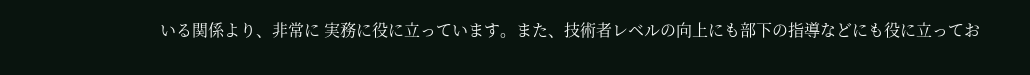いる関係より、非常に 実務に役に立っています。また、技術者レベルの向上にも部下の指導などにも役に立ってお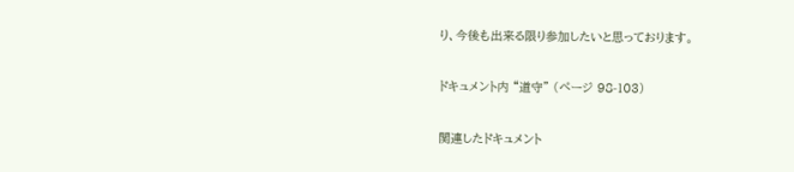り、今後も出来る限り参加したいと思っております。

ドキュメント内 “道守” (ページ 98-103)

関連したドキュメント